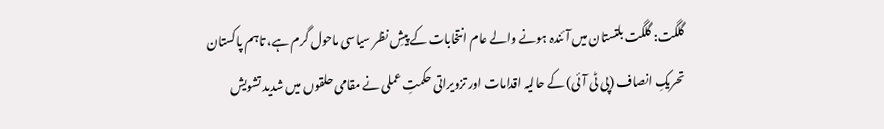گلگت: گلگت بلتستان میں آئندہ ہونے والے عام انتخابات کے پیشِ نظر سیاسی ماحول گرم ہے، تاہم پاکستان تحریکِ انصاف (پی ٹی آئی) کے حالیہ اقدامات اور تزویراتی حکمتِ عملی نے مقامی حلقوں میں شدید تشویش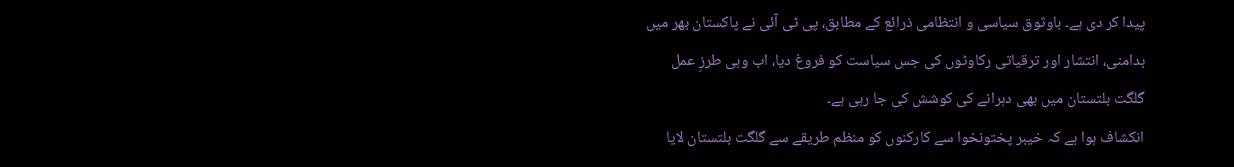پیدا کر دی ہے۔ باوثوق سیاسی و انتظامی ذرائع کے مطابق، پی ٹی آئی نے پاکستان بھر میں بدامنی، انتشار اور ترقیاتی رکاوٹوں کی جس سیاست کو فروغ دیا، اب وہی طرزِ عمل گلگت بلتستان میں بھی دہرانے کی کوشش کی جا رہی ہے۔
انکشاف ہوا ہے کہ خیبر پختونخوا سے کارکنوں کو منظم طریقے سے گلگت بلتستان لایا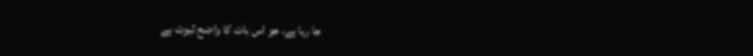جا رہا ہے، جو اس بات کا واضح ثبوت ہے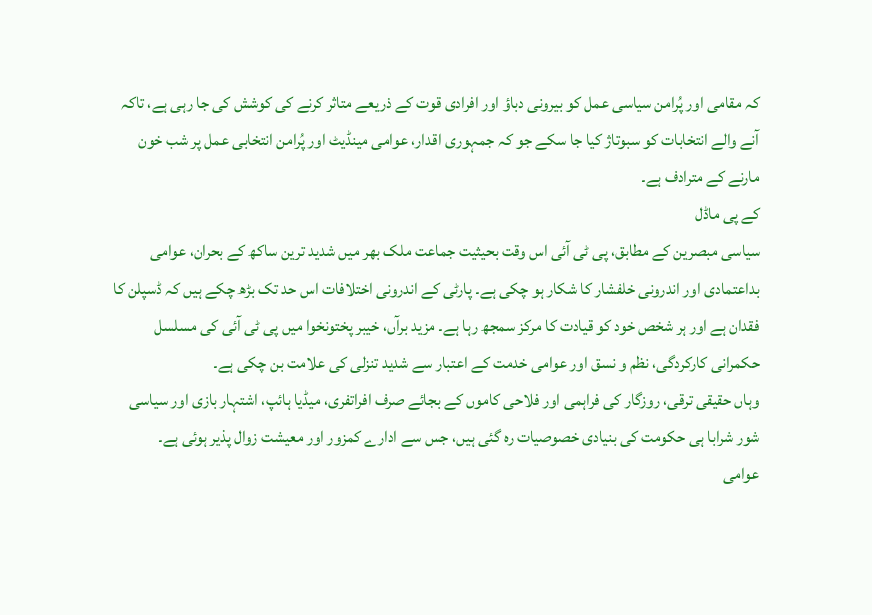کہ مقامی اور پُرامن سیاسی عمل کو بیرونی دباؤ اور افرادی قوت کے ذریعے متاثر کرنے کی کوشش کی جا رہی ہے، تاکہ آنے والے انتخابات کو سبوتاژ کیا جا سکے جو کہ جمہوری اقدار، عوامی مینڈیٹ اور پُرامن انتخابی عمل پر شب خون مارنے کے مترادف ہے۔
کے پی ماڈل
سیاسی مبصرین کے مطابق، پی ٹی آئی اس وقت بحیثیت جماعت ملک بھر میں شدید ترین ساکھ کے بحران، عوامی بداعتمادی اور اندرونی خلفشار کا شکار ہو چکی ہے۔ پارٹی کے اندرونی اختلافات اس حد تک بڑھ چکے ہیں کہ ڈسپلن کا فقدان ہے اور ہر شخص خود کو قیادت کا مرکز سمجھ رہا ہے۔ مزید برآں، خیبر پختونخوا میں پی ٹی آئی کی مسلسل حکمرانی کارکردگی، نظم و نسق اور عوامی خدمت کے اعتبار سے شدید تنزلی کی علامت بن چکی ہے۔
وہاں حقیقی ترقی، روزگار کی فراہمی اور فلاحی کاموں کے بجائے صرف افراتفری، میڈیا ہائپ، اشتہار بازی اور سیاسی شور شرابا ہی حکومت کی بنیادی خصوصیات رہ گئی ہیں، جس سے ادارے کمزور اور معیشت زوال پذیر ہوئی ہے۔
عوامی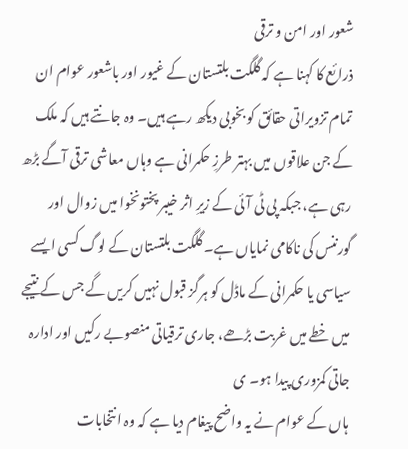شعور اور امن و ترقی
ذرائع کا کہنا ہے کہ گلگت بلتستان کے غیور اور باشعور عوام ان تمام تزویراتی حقائق کو بخوبی دیکھ رہے ہیں۔ وہ جانتے ہیں کہ ملک کے جن علاقوں میں بہتر طرزِ حکمرانی ہے وہاں معاشی ترقی آگے بڑھ رہی ہے، جبکہ پی ٹی آئی کے زیرِ اثر خیبر پختونخوا میں زوال اور گورننس کی ناکامی نمایاں ہے۔ گلگت بلتستان کے لوگ کسی ایسے سیاسی یا حکمرانی کے ماڈل کو ہرگز قبول نہیں کریں گے جس کے نتیجے میں خطے میں غربت بڑھے، جاری ترقیاتی منصوبے رکیں اور ادارہ جاتی کمزوری پیدا ہو۔ ی
ہاں کے عوام نے یہ واضح پیغام دیا ہے کہ وہ انتخابات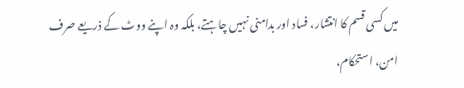میں کسی قسم کا انتشار، فساد اور بدامنی نہیں چاہتے، بلکہ وہ اپنے ووٹ کے ذریعے صرف امن، استحکام،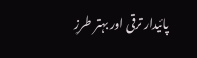پائیدار ترقی اور بہتر طرزِ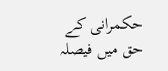حکمرانی کے حق میں فیصلہ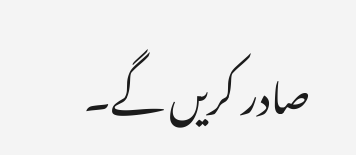صادر کریں گے۔